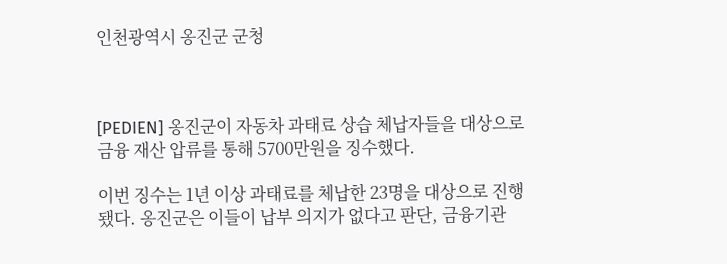인천광역시 옹진군 군청



[PEDIEN] 옹진군이 자동차 과태료 상습 체납자들을 대상으로 금융 재산 압류를 통해 5700만원을 징수했다.

이번 징수는 1년 이상 과태료를 체납한 23명을 대상으로 진행됐다. 옹진군은 이들이 납부 의지가 없다고 판단, 금융기관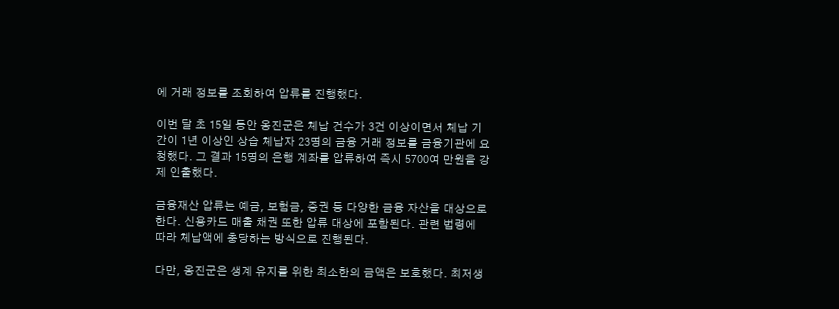에 거래 정보를 조회하여 압류를 진행했다.

이번 달 초 15일 동안 옹진군은 체납 건수가 3건 이상이면서 체납 기간이 1년 이상인 상습 체납자 23명의 금융 거래 정보를 금융기관에 요청했다. 그 결과 15명의 은행 계좌를 압류하여 즉시 5700여 만원을 강제 인출했다.

금융재산 압류는 예금, 보험금, 증권 등 다양한 금융 자산을 대상으로 한다. 신용카드 매출 채권 또한 압류 대상에 포함된다. 관련 법령에 따라 체납액에 충당하는 방식으로 진행된다.

다만, 옹진군은 생계 유지를 위한 최소한의 금액은 보호했다. 최저생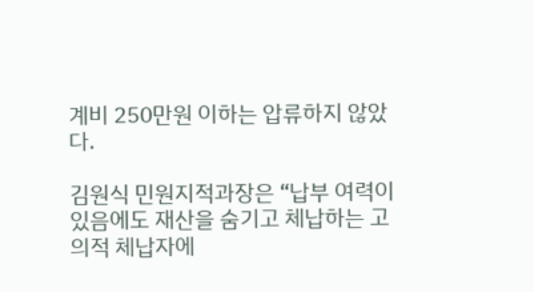계비 250만원 이하는 압류하지 않았다.

김원식 민원지적과장은 “납부 여력이 있음에도 재산을 숨기고 체납하는 고의적 체납자에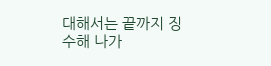대해서는 끝까지 징수해 나가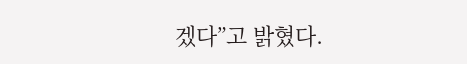겠다”고 밝혔다.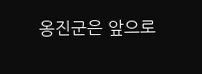옹진군은 앞으로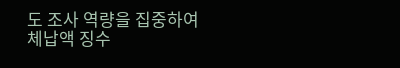도 조사 역량을 집중하여 체납액 징수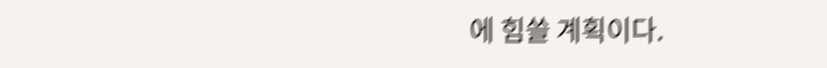에 힘쓸 계획이다.